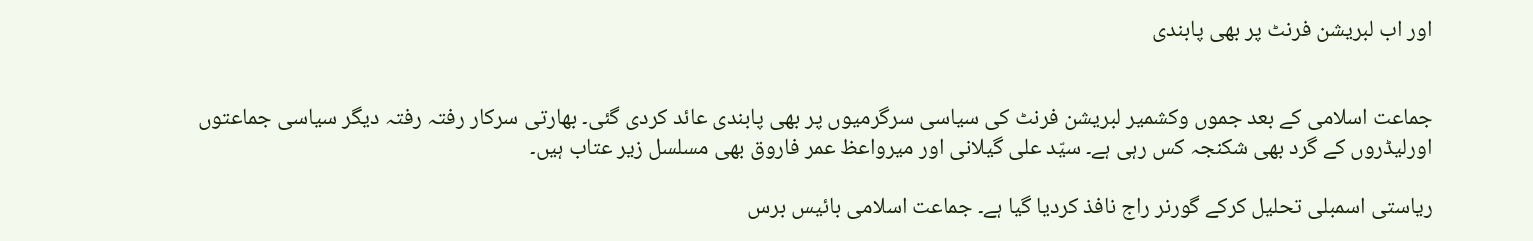اور اب لبریشن فرنٹ پر بھی پابندی


جماعت اسلامی کے بعد جموں وکشمیر لبریشن فرنٹ کی سیاسی سرگرمیوں پر بھی پابندی عائد کردی گئی۔ بھارتی سرکار رفتہ رفتہ دیگر سیاسی جماعتوں اورلیڈروں کے گرد بھی شکنجہ کس رہی ہے۔ سیّد علی گیلانی اور میرواعظ عمر فاروق بھی مسلسل زیر عتاب ہیں۔

ریاستی اسمبلی تحلیل کرکے گورنر راج نافذ کردیا گیا ہے۔ جماعت اسلامی بائیس برس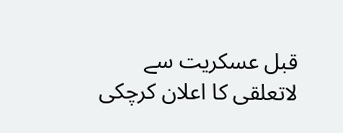قبل عسکریت سے لاتعلقی کا اعلان کرچکی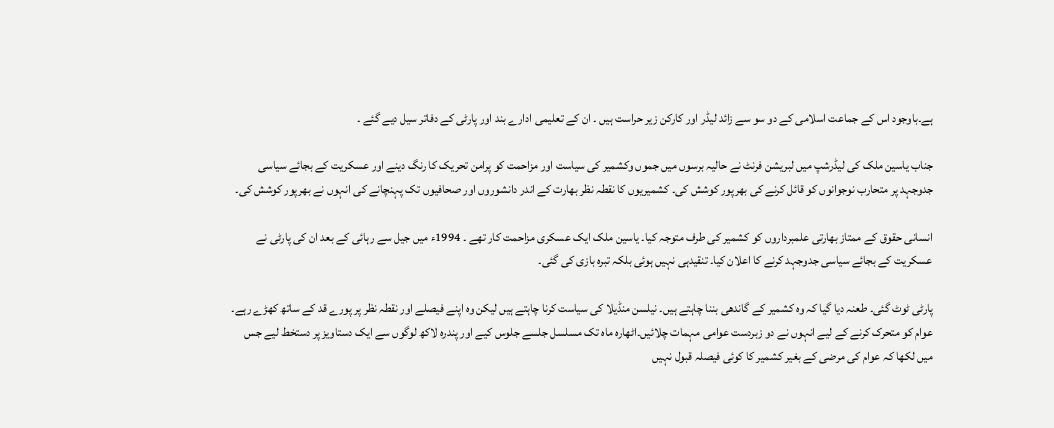ہے۔باوجود اس کے جماعت اسلامی کے دو سو سے زائد لیڈر اور کارکن زیر حراست ہیں ۔ ان کے تعلیمی ادارے بند اور پارٹی کے دفاتر سیل دیے گئے ۔

جناب یاسین ملک کی لیڈرشپ میں لبریشن فرنٹ نے حالیہ برسوں میں جموں وکشمیر کی سیاست اور مزاحمت کو پرامن تحریک کا رنگ دینے اور عسکریت کے بجائے سیاسی جدوجہد پر متحارب نوجوانوں کو قائل کرنے کی بھرپور کوشش کی۔ کشمیریوں کا نقطہ نظر بھارت کے اندر دانشوروں اور صحافیوں تک پہنچانے کی انہوں نے بھرپور کوشش کی۔

انسانی حقوق کے ممتاز بھارتی علمبرداروں کو کشمیر کی طرف متوجہ کیا۔ یاسین ملک ایک عسکری مزاحمت کار تھے ۔ 1994ء میں جیل سے رہائی کے بعد ان کی پارٹی نے عسکریت کے بجائے سیاسی جدوجہد کرنے کا اعلان کیا۔ تنقیدہی نہیں ہوئی بلکہ تبرہ بازی کی گئی۔

پارٹی ٹوٹ گئی۔ طعنہ دیا گیا کہ وہ کشمیر کے گاندھی بننا چاہتے ہیں۔ نیلسن منڈیلا کی سیاست کرنا چاہتے ہیں لیکن وہ اپنے فیصلے اور نقطہ نظر پر پورے قد کے ساتھ کھڑے رہے۔ عوام کو متحرک کرنے کے لیے انہوں نے دو زبردست عوامی مہمات چلائیں۔اٹھارہ ماہ تک مسلسل جلسے جلوس کیے اور پندرہ لاکھ لوگوں سے ایک دستاویز پر دستخط لیے جس میں لکھا کہ عوام کی مرضی کے بغیر کشمیر کا کوئی فیصلہ قبول نہیں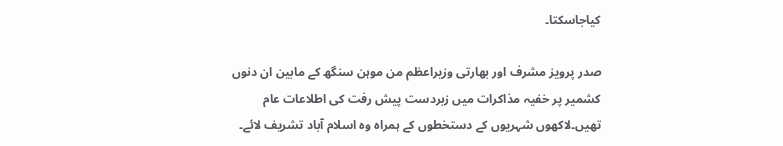کیاجاسکتا۔

صدر پرویز مشرف اور بھارتی وزیراعظم من موہن سنگھ کے مابین ان دنوں کشمیر پر خفیہ مذاکرات میں زبردست پیش رفت کی اطلاعات عام تھیں۔لاکھوں شہریوں کے دستخطوں کے ہمراہ وہ اسلام آباد تشریف لائے۔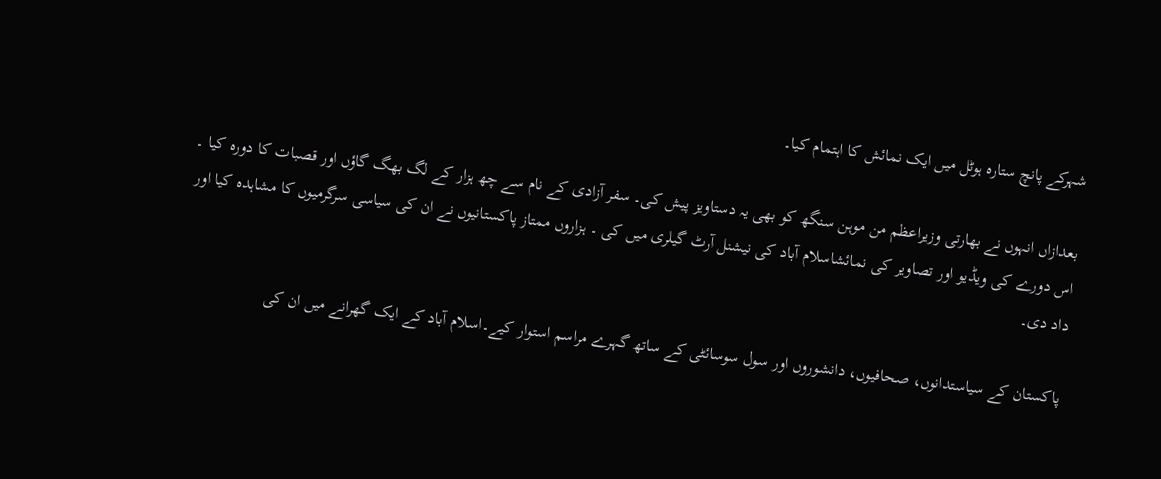شہرکے پانچ ستارہ ہوٹل میں ایک نمائش کا اہتمام کیا۔

بعدازاں انہوں نے بھارتی وزیراعظم من موہن سنگھ کو بھی یہ دستاویز پیش کی۔ سفر آزادی کے نام سے چھ ہزار کے لگ بھگ گاؤں اور قصبات کا دورہ کیا ۔ اس دورے کی ویڈیو اور تصاویر کی نمائشاسلام آباد کی نیشنل آرٹ گیلری میں کی ۔ ہزاروں ممتاز پاکستانیوں نے ان کی سیاسی سرگرمیوں کا مشاہدہ کیا اور داد دی۔

پاکستان کے سیاستدانوں، صحافیوں، دانشوروں اور سول سوسائٹی کے ساتھ گہرے مراسم استوار کیے۔اسلام آباد کے ایک گھرانے میں ان کی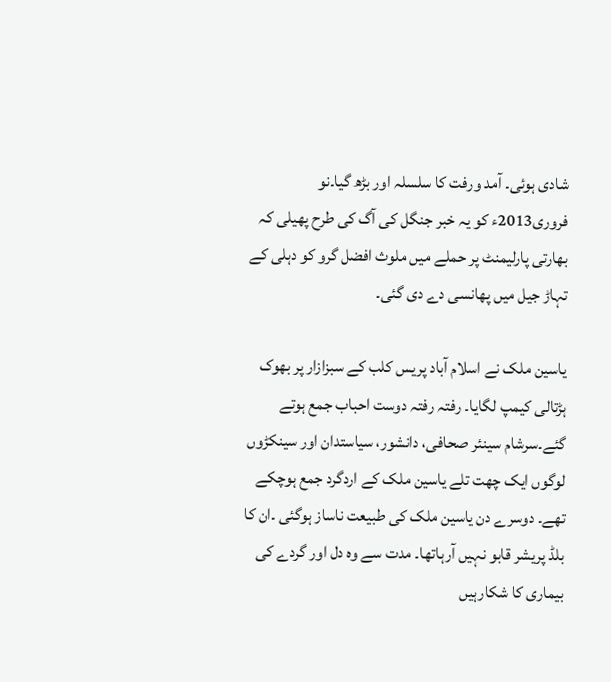شادی ہوئی۔ آمد ورفت کا سلسلہ اور بڑھ گیا۔نو فروری2013ء کو یہ خبر جنگل کی آگ کی طرح پھیلی کہ بھارتی پارلیمنٹ پر حملے میں ملوث افضل گرو کو دہلی کے تہاڑ جیل میں پھانسی دے دی گئی۔

یاسین ملک نے اسلام آباد پریس کلب کے سبزازار پر بھوک ہڑتالی کیمپ لگایا۔ رفتہ رفتہ دوست احباب جمع ہوتے گئے۔سرشام سینئر صحافی، دانشور، سیاستدان اور سینکڑوں لوگوں ایک چھت تلے یاسین ملک کے اردگرد جمع ہوچکے تھے۔ دوسرے دن یاسین ملک کی طبیعت ناساز ہوگئی ۔ان کا بلڈ پریشر قابو نہیں آرہاتھا۔ مدت سے وہ دل اور گردے کی بیماری کا شکارہیں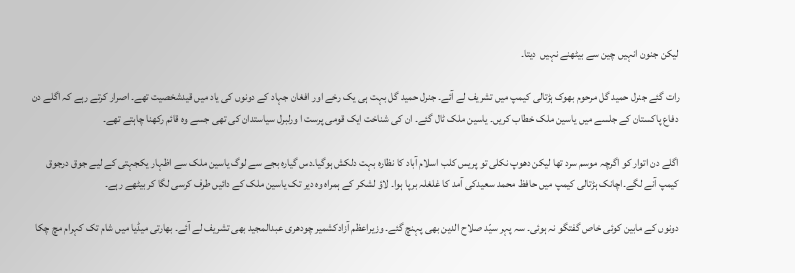لیکن جنون انہیں چین سے بیٹھنے نہیں  دیتا۔

رات گئے جنرل حمید گل مرحوم بھوک ہڑتالی کیمپ میں تشریف لے آئے۔ جنرل حمید گل بہت ہی یک رخے اور افغان جہاد کے دونوں کی یاد میں قیدشخصیت تھے۔ اصرار کرتے رہے کہ اگلے دن دفاع پاکستان کے جلسے میں یاسین ملک خطاب کریں۔ یاسین ملک ٹال گئے۔ ان کی شناخت ایک قومی پرست ا ورلبرل سیاستدان کی تھی جسے وہ قائم رکھنا چاہتے تھے۔

اگلے دن اتوار کو اگرچہ موسم سرد تھا لیکن دھوپ نکلی تو پریس کلب اسلام آباد کا نظارہ بہت دلکش ہوگیا۔دس گیارہ بجے سے لوگ یاسین ملک سے اظہار یکجہتی کے لیے جوق درجوق کیمپ آنے لگے۔اچانک ہڑتالی کیمپ میں حافظ محمد سعیدکی آمد کا غلغلہ برپا ہوا۔ لاؤ لشکر کے ہمراہ وہ دیر تک یاسین ملک کے دائیں طرف کرسی لگا کر بیٹھے رہے۔

دونوں کے مابین کوئی خاص گفتگو نہ ہوئی۔ سہ پہر سیّد صلاح الدین بھی پہنچ گئے۔ وزیراعظم آزادکشمیر چودھری عبدالمجید بھی تشریف لے آئے۔ بھارتی میڈیا میں شام تک کہرام مچ چکا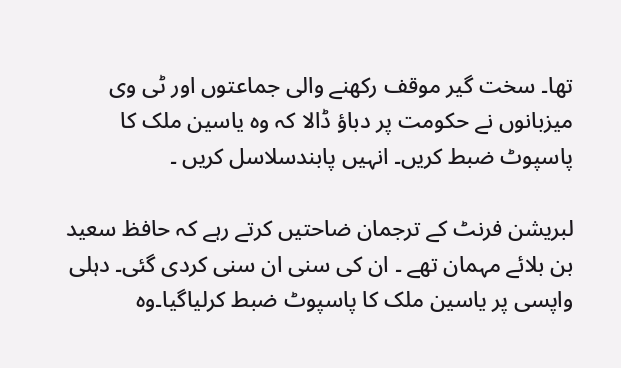تھا۔ سخت گیر موقف رکھنے والی جماعتوں اور ٹی وی میزبانوں نے حکومت پر دباؤ ڈالا کہ وہ یاسین ملک کا پاسپوٹ ضبط کریں۔ انہیں پابندسلاسل کریں ۔

لبریشن فرنٹ کے ترجمان ضاحتیں کرتے رہے کہ حافظ سعید بن بلائے مہمان تھے ۔ ان کی سنی ان سنی کردی گئی۔ دہلی واپسی پر یاسین ملک کا پاسپوٹ ضبط کرلیاگیا۔وہ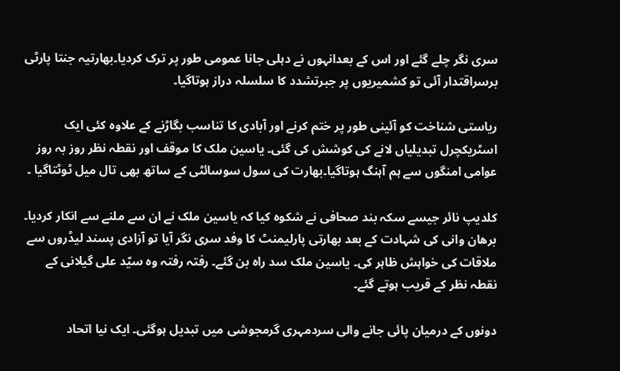سری نگر چلے گئے اور اس کے بعدانہوں نے دہلی جانا عمومی طور پر ترک کردیا۔بھارتیہ جنتا پارٹی برسراقتدار آئی تو کشمیریوں پر جبرتشدد کا سلسلہ دراز ہوتاگیا۔

ریاستی شناخت کو آئینی طور پر ختم کرنے اور آبادی کا تناسب بگاڑنے کے علاوہ کئی ایک اسٹریکچرل تبدیلیاں لانے کی کوشش کی گئی۔ یاسین ملک کا موقف اور نقطہ نظر روز بہ روز عوامی امنگوں سے ہم آہنگ ہوتاگیا۔بھارت کی سول سوسائٹی کے ساتھ بھی تال میل ٹوٹتاگیا ۔

کلدیپ نائر جیسے سکہ بند صحافی نے شکوہ کیا کہ یاسین ملک نے ان سے ملنے سے انکار کردیا۔ برھان وانی کی شہادت کے بعد بھارتی پارلیمنٹ کا وفد سری نگر آیا تو آزادی پسند لیڈروں سے ملاقات کی خواہش ظاہر کی۔ یاسین ملک سد راہ بن گئے۔ رفتہ رفتہ وہ سیّد علی گیلانی کے نقطہ نظر کے قریب ہوتے گئے۔

دونوں کے درمیان پائی جانے والی سردمہری گرمجوشی میں تبدیل ہوگئی۔ ایک نیا اتحاد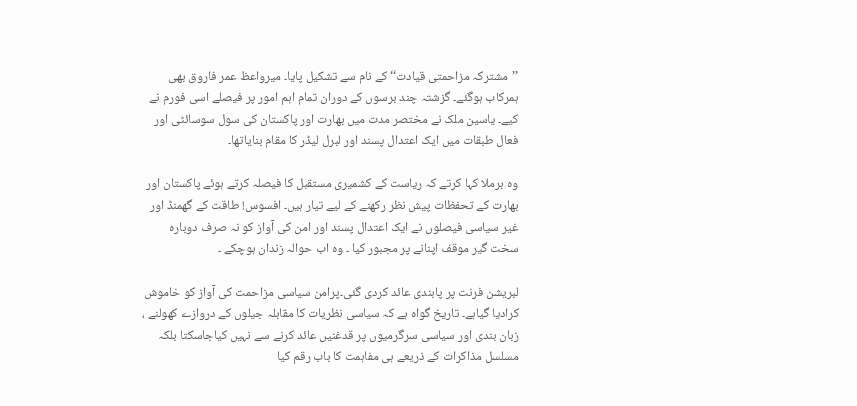’’مشترکہ مزاحمتی قیادت‘‘کے نام سے تشکیل پایا۔ میرواعظ عمر فاروق بھی ہمرکاب ہوگئے۔ گزشتہ چند برسوں کے دوران تمام اہم امور پر فیصلے اسی فورم نے کیے۔ یاسین ملک نے مختصر مدت میں بھارت اور پاکستان کی سول سوسائٹی اور فعال طبقات میں ایک اعتدال پسند اور لبرل لیڈر کا مقام بنایاتھا۔

وہ برملا کہا کرتے کہ ریاست کے کشمیری مستقبل کا فیصلہ کرتے ہوئے پاکستان اور بھارت کے تحفظات پیش نظر رکھنے کے لیے تیار ہیں۔ افسوس! طاقت کے گھمنڈ اور غیر سیاسی فیصلوں نے ایک اعتدال پسند اور امن کی آواز کو نہ صرف دوبارہ سخت گیر موقف اپنانے پر مجبور کیا ۔ وہ اب حوالہ زندان ہوچکے ۔

لبریشن فرنت پر پابندی عائد کردی گئی۔پرامن سیاسی مزاحمت کی آواز کو خاموش کرادیا گیاہے۔ تاریخ گواہ ہے کہ سیاسی نظریات کا مقابلہ جیلوں کے دروازے کھولنے ، زبان بندی اور سیاسی سرگرمیوں پر قدغنیں عائد کرنے سے نہیں کیاجاسکتا بلکہ مسلسل مذاکرات کے ذریعے ہی مفاہمت کا باب رقم کیا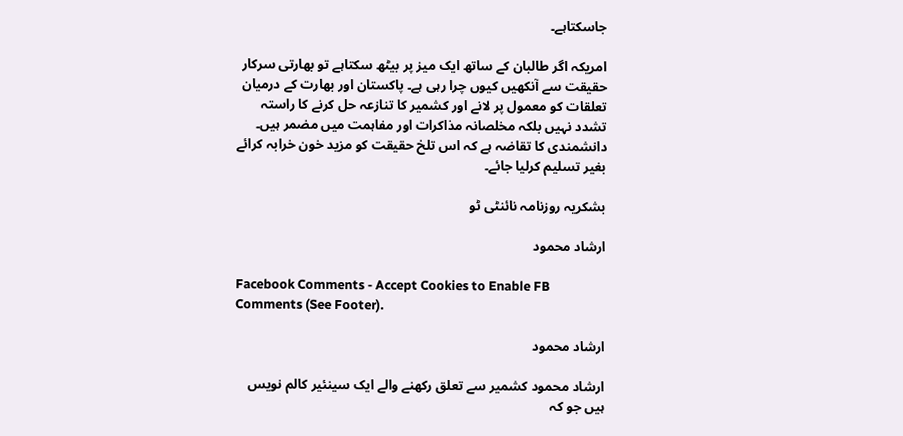جاسکتاہے۔

امریکہ اگر طالبان کے ساتھ ایک میز پر بیٹھ سکتاہے تو بھارتی سرکار حقیقت سے آنکھیں کیوں چرا رہی ہے۔ پاکستان اور بھارت کے درمیان تعلقات کو معمول پر لانے اور کشمیر کا تنازعہ حل کرنے کا راستہ تشدد نہیں بلکہ مخلصانہ مذاکرات اور مفاہمت میں مضمر ہیں۔ دانشمندی کا تقاضہ ہے کہ اس تلخ حقیقت کو مزید خون خرابہ کرائے بغیر تسلیم کرلیا جائے۔

بشکریہ روزنامہ نائنٹی ٹو

ارشاد محمود

Facebook Comments - Accept Cookies to Enable FB Comments (See Footer).

ارشاد محمود

ارشاد محمود کشمیر سے تعلق رکھنے والے ایک سینئیر کالم نویس ہیں جو کہ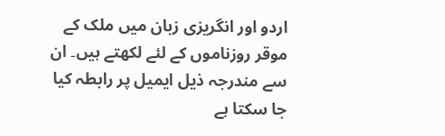اردو اور انگریزی زبان میں ملک کے موقر روزناموں کے لئے لکھتے ہیں۔ ان سے مندرجہ ذیل ایمیل پر رابطہ کیا جا سکتا ہے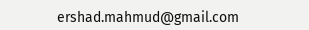ershad.mahmud@gmail.com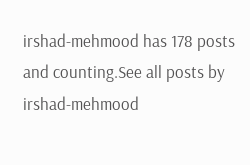irshad-mehmood has 178 posts and counting.See all posts by irshad-mehmood